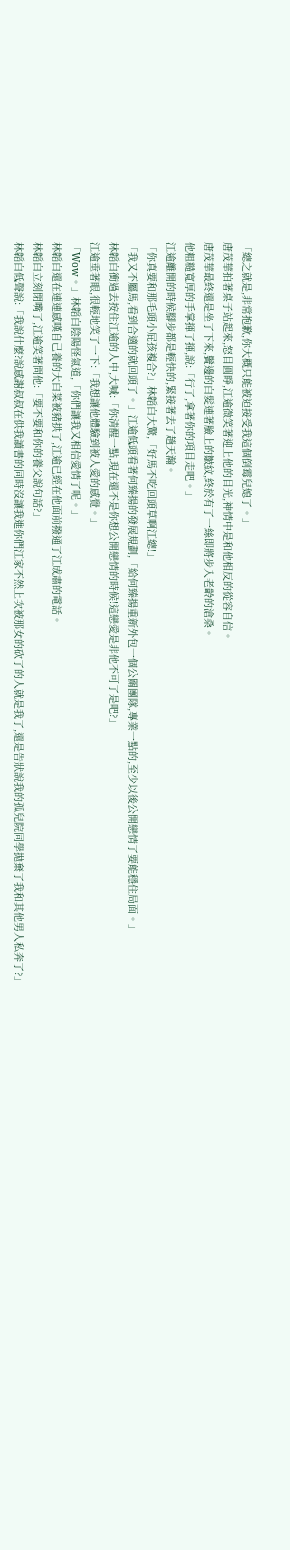「總之就是,非常抱歉,你大概只能被迫接受我這個倒霉兒媳了。」
唐茂華拍著桌子站起來,怒目圓睜,江逾微笑著迎上他的目光,神情中是和他相反的從容自信。
唐茂華最終還是坐了下來,鬢邊的白髮連著臉上的皺紋,終於有了一絲即將步入老齡的滄桑。
他粗糙寬厚的手掌揮了揮,說:「行了,拿著你的項目走吧。」
江逾離開的時候腳步都是輕快的,緊接著去了趟天瀚。
「你真要和那毛頭小屁孩複合?」林韜白大驚,「好馬不吃回頭草啊江總!」
「我又不屬馬,看到合適的就回頭了。」江逾低頭看著何臻揚的發展規劃,「給何臻揚重新外包一個公關團隊,專業一點的,至少以後公開戀情了要能穩住局面。」
林韜白衝過去按住江逾的人中,大喊:「你清醒一點,現在還不是你想公開戀情的時候!這戀愛是非他不可了是吧?」
江逾垂著眼,很輕地笑了一下:「我想讓他體驗到被人愛的感覺。」
「Wow。」林韜白陰陽怪氣道,「你們讓我又相信愛情了呢。」
林韜白還在連連感嘆自己養的大白菜被豬拱了,江逾已經在他面前撥通了江成肅的電話。
林韜白立刻閉嘴了,江逾笑著問他:「要不要和你的養父說句話?」
林韜白低聲說:「我說什麼?說感謝叔叔在供我讀書的同時沒讓我進你們江家不然上次被那女的砍了的人就是我了,還是告狀說我的孤兒院同學拋棄了我和其他男人私奔了?」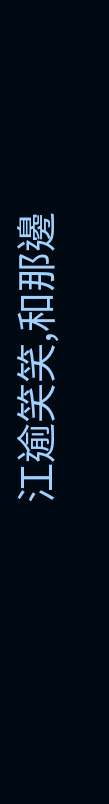江逾笑笑,和那邊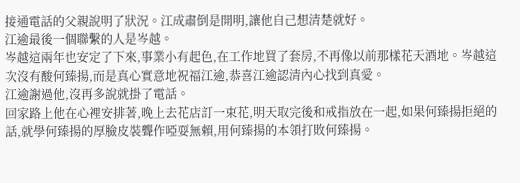接通電話的父親說明了狀況。江成肅倒是開明,讓他自己想清楚就好。
江逾最後一個聯繫的人是岑越。
岑越這兩年也安定了下來,事業小有起色,在工作地買了套房,不再像以前那樣花天酒地。岑越這次沒有酸何臻揚,而是真心實意地祝福江逾,恭喜江逾認清內心找到真愛。
江逾謝過他,沒再多說就掛了電話。
回家路上他在心裡安排著,晚上去花店訂一束花,明天取完後和戒指放在一起,如果何臻揚拒絕的話,就學何臻揚的厚臉皮裝聾作啞耍無賴,用何臻揚的本領打敗何臻揚。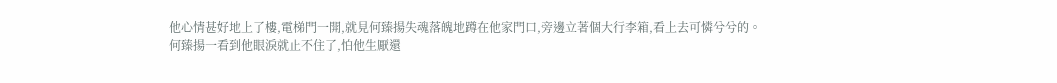他心情甚好地上了樓,電梯門一開,就見何臻揚失魂落魄地蹲在他家門口,旁邊立著個大行李箱,看上去可憐兮兮的。
何臻揚一看到他眼淚就止不住了,怕他生厭還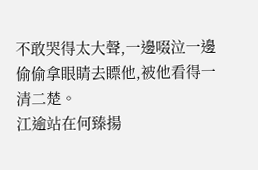不敢哭得太大聲,一邊啜泣一邊偷偷拿眼睛去瞟他,被他看得一清二楚。
江逾站在何臻揚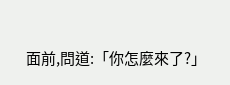面前,問道:「你怎麼來了?」